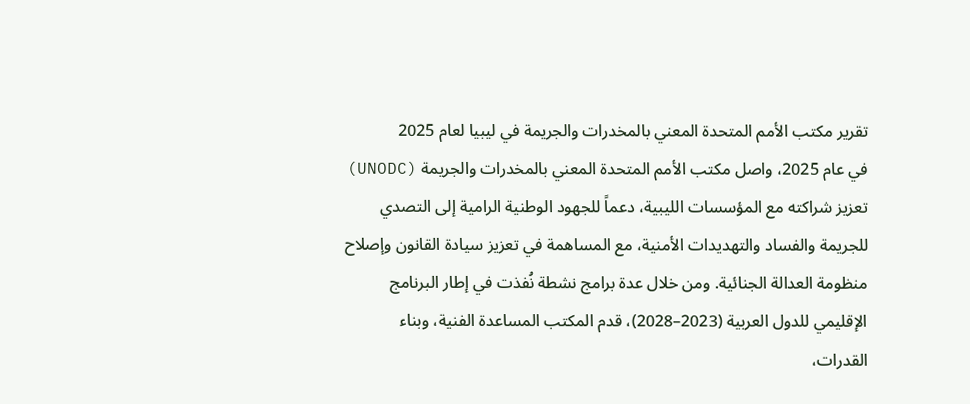تقرير مكتب الأمم المتحدة المعني بالمخدرات والجريمة في ليبيا لعام 2025
في عام 2025، واصل مكتب الأمم المتحدة المعني بالمخدرات والجريمة (UNODC) تعزيز شراكته مع المؤسسات الليبية، دعماً للجهود الوطنية الرامية إلى التصدي للجريمة والفساد والتهديدات الأمنية، مع المساهمة في تعزيز سيادة القانون وإصلاح منظومة العدالة الجنائية. ومن خلال عدة برامج نشطة نُفذت في إطار البرنامج الإقليمي للدول العربية (2023–2028)، قدم المكتب المساعدة الفنية، وبناء القدرات،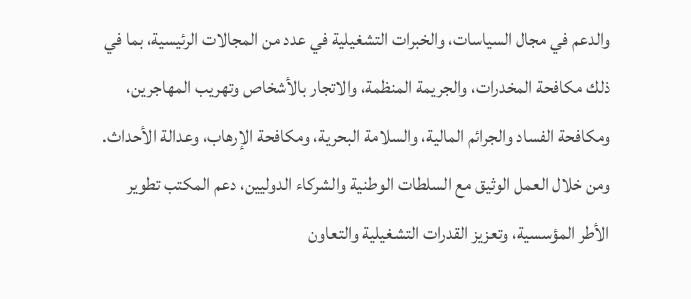والدعم في مجال السياسات، والخبرات التشغيلية في عدد من المجالات الرئيسية، بما في ذلك مكافحة المخدرات، والجريمة المنظمة، والاتجار بالأشخاص وتهريب المهاجرين، ومكافحة الفساد والجرائم المالية، والسلامة البحرية، ومكافحة الإرهاب، وعدالة الأحداث.
ومن خلال العمل الوثيق مع السلطات الوطنية والشركاء الدوليين، دعم المكتب تطوير الأطر المؤسسية، وتعزيز القدرات التشغيلية والتعاون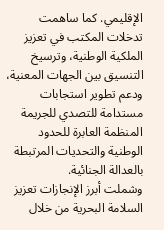الإقليمي. كما ساهمت تدخلات المكتب في تعزيز الملكية الوطنية، وترسيخ التنسيق بين الجهات المعنية، ودعم تطوير استجابات مستدامة للتصدي للجريمة المنظمة العابرة للحدود الوطنية والتحديات المرتبطة بالعدالة الجنائية.
وشملت أبرز الإنجازات تعزيز السلامة البحرية من خلال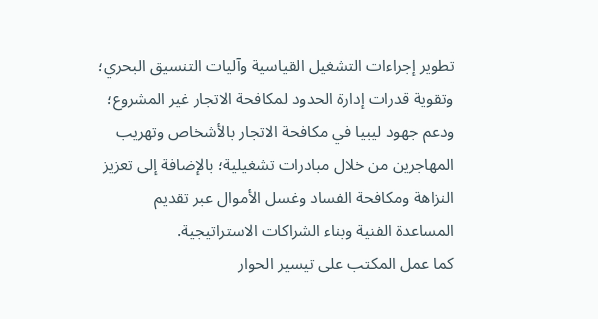تطوير إجراءات التشغيل القياسية وآليات التنسيق البحري؛ وتقوية قدرات إدارة الحدود لمكافحة الاتجار غير المشروع؛ ودعم جهود ليبيا في مكافحة الاتجار بالأشخاص وتهريب المهاجرين من خلال مبادرات تشغيلية؛ بالإضافة إلى تعزيز النزاهة ومكافحة الفساد وغسل الأموال عبر تقديم المساعدة الفنية وبناء الشراكات الاستراتيجية.
كما عمل المكتب على تيسير الحوار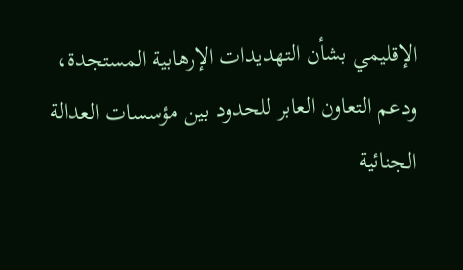الإقليمي بشأن التهديدات الإرهابية المستجدة، ودعم التعاون العابر للحدود بين مؤسسات العدالة الجنائية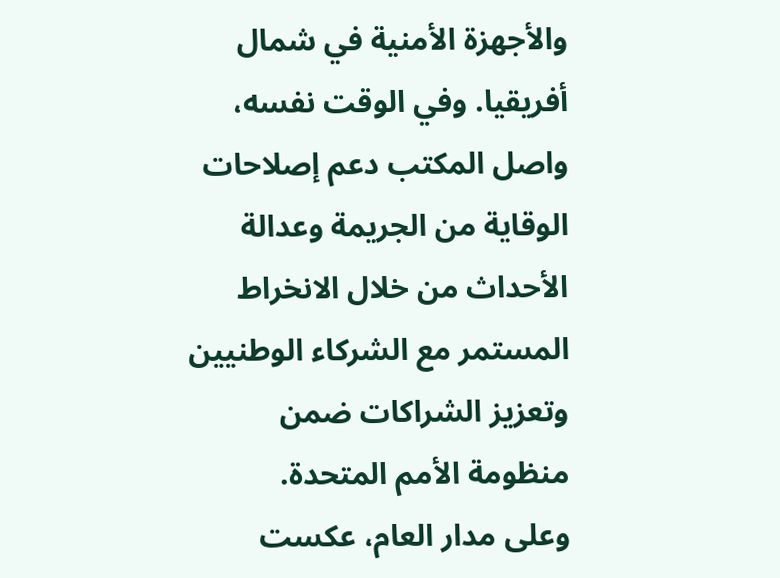والأجهزة الأمنية في شمال أفريقيا. وفي الوقت نفسه، واصل المكتب دعم إصلاحات الوقاية من الجريمة وعدالة الأحداث من خلال الانخراط المستمر مع الشركاء الوطنيين وتعزيز الشراكات ضمن منظومة الأمم المتحدة.
وعلى مدار العام، عكست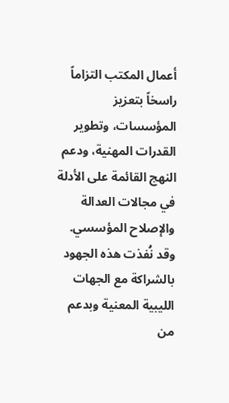أعمال المكتب التزاماً راسخاً بتعزيز المؤسسات، وتطوير القدرات المهنية، ودعم النهج القائمة على الأدلة في مجالات العدالة والإصلاح المؤسسي. وقد نُفذت هذه الجهود بالشراكة مع الجهات الليبية المعنية وبدعم من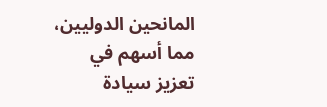المانحين الدوليين، مما أسهم في تعزيز سيادة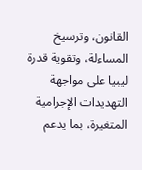القانون، وترسيخ المساءلة، وتقوية قدرة ليبيا على مواجهة التهديدات الإجرامية المتغيرة، بما يدعم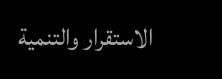الاستقرار والتنمية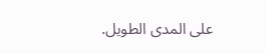على المدى الطويل.